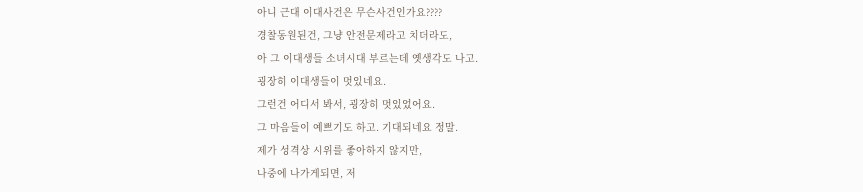아니 근대 이대사건은 무슨사건인가요????
경찰동원된건, 그냥 안전문제라고 치더라도,
아 그 이대생들 소녀시대 부르는데 옛생각도 나고.
굉장히 이대생들이 멋있네요.
그런건 어디서 봐서, 굉장히 멋있었어요.
그 마음들이 예쁘기도 하고. 기대되네요 정말.
제가 성격상 시위를 좋아하지 않지만,
나중에 나가게되면, 저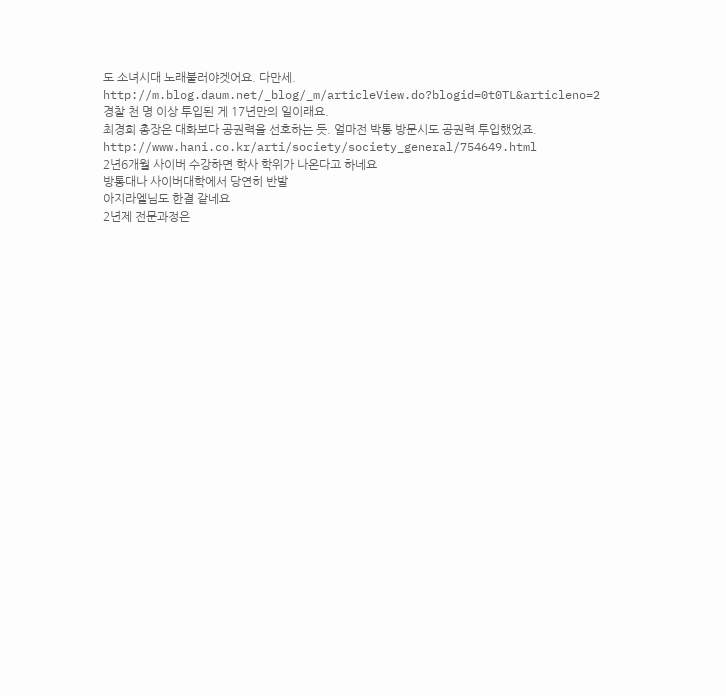도 소녀시대 노래불러야겟어요. 다만세.
http://m.blog.daum.net/_blog/_m/articleView.do?blogid=0t0TL&articleno=2
경찰 천 명 이상 투입된 게 17년만의 일이래요.
최경희 총장은 대화보다 공권력을 선호하는 듯. 얼마전 박통 방문시도 공권력 투입했었죠.
http://www.hani.co.kr/arti/society/society_general/754649.html
2년6개월 사이버 수강하면 학사 학위가 나온다고 하네요
방통대나 사이버대학에서 당연히 반발
아지라엘님도 한결 같네요
2년제 전문과정은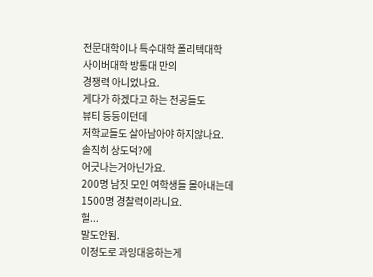전문대학이나 특수대학 폴리텍대학
사이버대학 방통대 만의
경쟁력 아니었나요.
게다가 하겠다고 하는 전공들도
뷰티 등등이던데
저학교들도 살아남아야 하지않나요.
솔직히 상도덕?에
어긋나는거아닌가요.
200명 남짓 모인 여학생들 몰아내는데
1500명 경찰력이라니요.
헐...
말도안됨.
이정도로 과잉대응하는게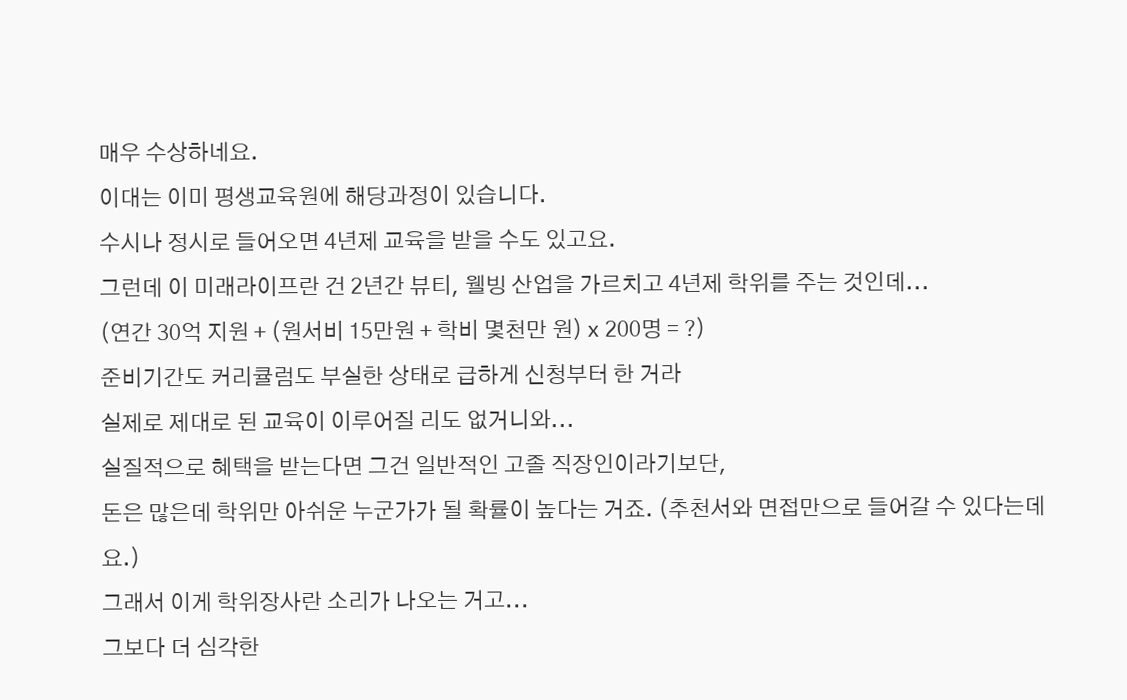매우 수상하네요.
이대는 이미 평생교육원에 해당과정이 있습니다.
수시나 정시로 들어오면 4년제 교육을 받을 수도 있고요.
그런데 이 미래라이프란 건 2년간 뷰티, 웰빙 산업을 가르치고 4년제 학위를 주는 것인데...
(연간 30억 지원 + (원서비 15만원 + 학비 몇천만 원) x 200명 = ?)
준비기간도 커리큘럼도 부실한 상태로 급하게 신청부터 한 거라
실제로 제대로 된 교육이 이루어질 리도 없거니와...
실질적으로 혜택을 받는다면 그건 일반적인 고졸 직장인이라기보단,
돈은 많은데 학위만 아쉬운 누군가가 될 확률이 높다는 거죠. (추천서와 면접만으로 들어갈 수 있다는데요.)
그래서 이게 학위장사란 소리가 나오는 거고...
그보다 더 심각한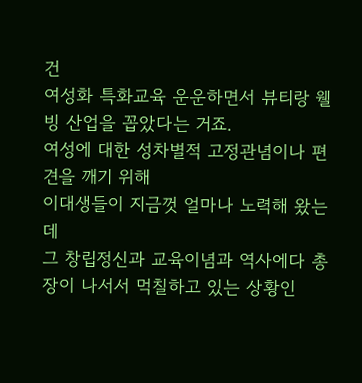건
여성화 특화교육 운운하면서 뷰티랑 웰빙 산업을 꼽았다는 거죠.
여성에 대한 성차별적 고정관념이나 편견을 깨기 위해
이대생들이 지금껏 얼마나 노력해 왔는데
그 창립정신과 교육이념과 역사에다 총장이 나서서 먹칠하고 있는 상황인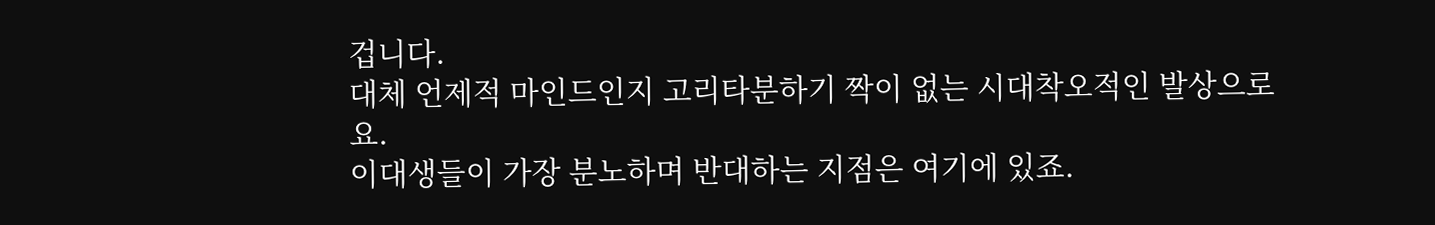겁니다.
대체 언제적 마인드인지 고리타분하기 짝이 없는 시대착오적인 발상으로요.
이대생들이 가장 분노하며 반대하는 지점은 여기에 있죠.